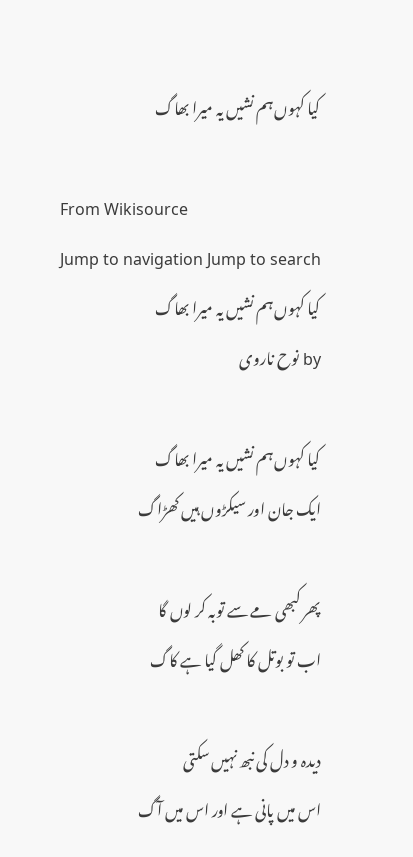کیا کہوں ہم نشیں یہ میرا بھاگ

From Wikisource
Jump to navigation Jump to search
کیا کہوں ہم نشیں یہ میرا بھاگ
by نوح ناروی

کیا کہوں ہم نشیں یہ میرا بھاگ
ایک جان اور سیکڑوں ہیں کھڑاگ

پھر کبھی مے سے توبہ کر لوں گا
اب تو بوتل کا کھل گیا ہے کاگ

دیدہ و دل کی نبھ نہیں سکتی
اس میں پانی ہے اور اس میں آگ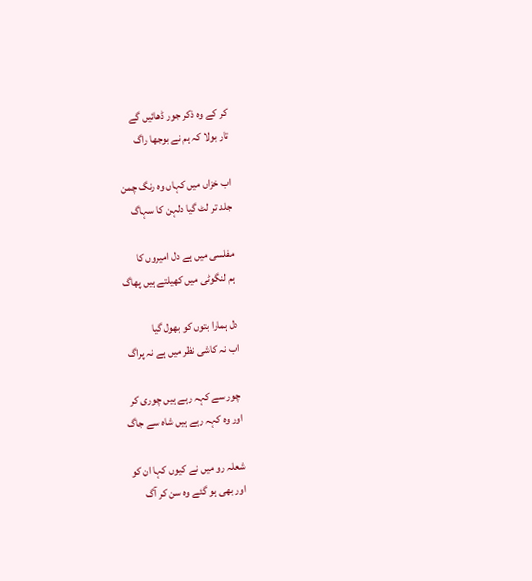کر کے وہ ذکر جور ڈھائیں گے
تار بولا کہ ہم نے بوجھا راگ

اب خزاں میں کہاں وہ رنگ چمن
جلد تر لٹ گیا دلہن کا سہاگ

مفلسی میں ہے دل امیروں کا
ہم لنگوٹی میں کھیلتے ہیں پھاگ

دل ہمارا بتوں کو بھول گیا
اب نہ کاشی نظر میں ہے نہ پراگ

چور سے کہہ رہے ہیں چوری کر
اور وہ کہہ رہے ہیں شاہ سے جاگ

شعلہ رو میں نے کیوں کہا ان کو
اور بھی ہو گئے وہ سن کر آگ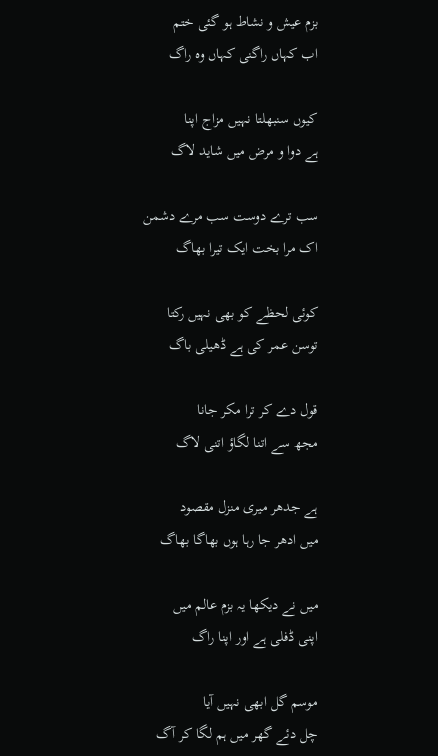بزم عیش و نشاط ہو گئی ختم
اب کہاں راگنی کہاں وہ راگ

کیوں سنبھلتا نہیں مزاج اپنا
ہے دوا و مرض میں شاید لاگ

سب ترے دوست سب مرے دشمن
اک مرا بخت ایک تیرا بھاگ

کوئی لحظے کو بھی نہیں رکتا
توسن عمر کی ہے ڈھیلی باگ

قول دے کر ترا مکر جانا
مجھ سے اتنا لگاؤ اتنی لاگ

ہے جدھر میری منزل مقصود
میں ادھر جا رہا ہوں بھاگا بھاگ

میں نے دیکھا یہ بزم عالم میں
اپنی ڈفلی ہے اور اپنا راگ

موسم گل ابھی نہیں آیا
چل دئے گھر میں ہم لگا کر آگ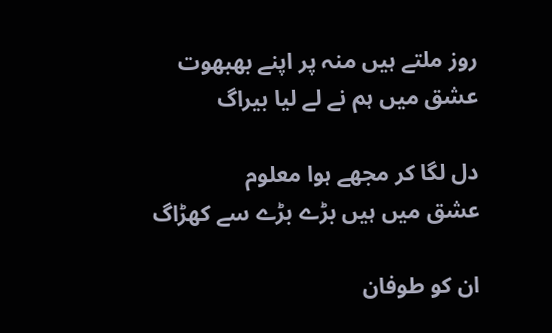روز ملتے ہیں منہ پر اپنے بھبھوت
عشق میں ہم نے لے لیا بیراگ

دل لگا کر مجھے ہوا معلوم
عشق میں ہیں بڑے بڑے سے کھڑاگ

ان کو طوفان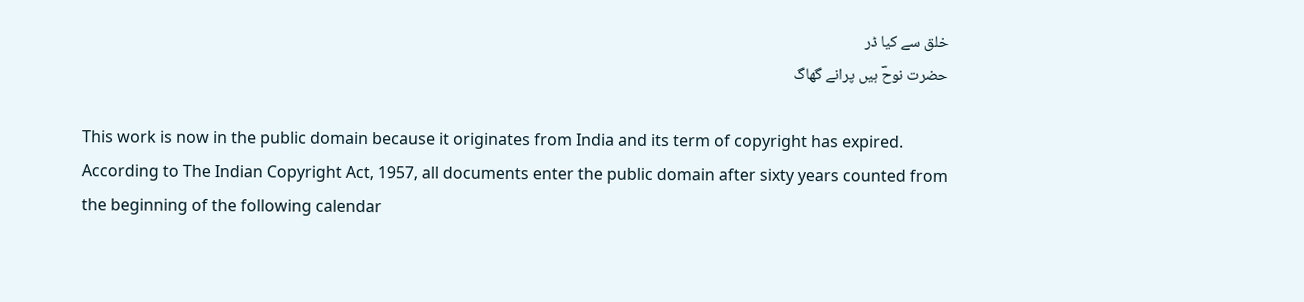خلق سے کیا ڈر
حضرت نوحؔ ہیں پرانے گھاگ

This work is now in the public domain because it originates from India and its term of copyright has expired. According to The Indian Copyright Act, 1957, all documents enter the public domain after sixty years counted from the beginning of the following calendar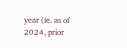year (ie. as of 2024, prior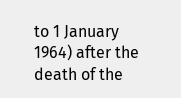to 1 January 1964) after the death of the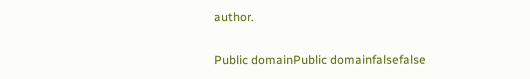author.

Public domainPublic domainfalsefalse